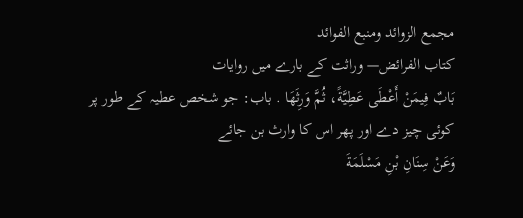مجمع الزوائد ومنبع الفوائد
كتاب الفرائض— وراثت کے بارے میں روایات
بَابٌ فِيمَنْ أَعْطَى عَطِيَّةً، ثُمَّ وَرِثَهَا . باب: جو شخص عطیہ کے طور پر کوئی چیز دے اور پھر اس کا وارث بن جائے
وَعَنْ سِنَانِ بْنِ مَسْلَمَةَ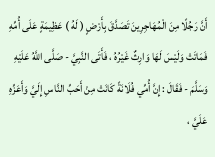أَنَّ رَجُلًا مِنَ الْمُهَاجِرِينَ تَصَدَّقَ بِأَرْضٍ ( لَهُ ) عَظِيمَةٍ عَلَى أُمِّهِ فَمَاتَتْ وَلَيْسَ لَهَا وَارِثٌ غَيْرُهُ ، فَأَتَى النَّبِيَّ - صَلَّى اللَّهُ عَلَيْهِ وَسَلَّمَ - فَقَالَ : إِنَّ أُمِّي فُلَانَةً كَانَتْ مِنْ أَحَبِّ النَّاسِ إِلَيَّ وَأَعَزِّهِ عَلَيَّ ،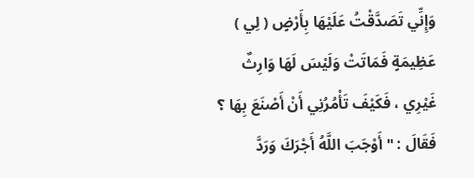وَإِنِّي تَصَدَّقْتُ عَلَيْهَا بِأَرْضٍ ( لِي ) عَظِيمَةٍ فَمَاتَتْ وَلَيْسَ لَهَا وَارِثٌ غَيْرِي ، فَكَيْفَ تَأْمُرُنِي أَنْ أَصْنَعَ بِهَا ؟ فَقَالَ : " أَوْجَبَ اللَّهُ أَجْرَكَ وَرَدَّ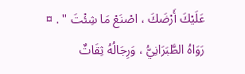عَلَيْكَ أَرْضَكَ ، اصْنَعْ مَا شِئْتَ " . ¤ رَوَاهُ الطَّبَرَانِيُّ ، وَرِجَالُهُ ثِقَاتٌ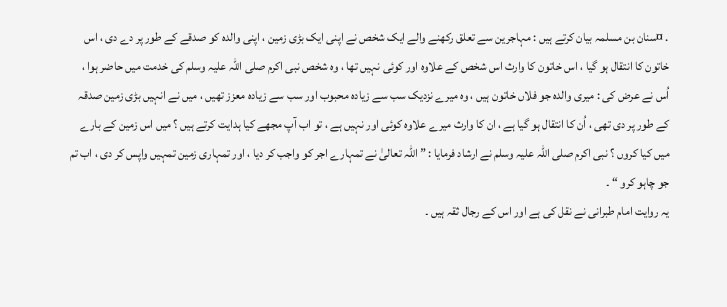. ¤سنان بن مسلمہ بیان کرتے ہیں : مہاجرین سے تعلق رکھنے والے ایک شخص نے اپنی ایک بڑی زمین ، اپنی والدہ کو صدقے کے طور پر دے دی ، اس خاتون کا انتقال ہو گیا ، اس خاتون کا وارث اس شخص کے علاوہ اور کوئی نہیں تھا ، وہ شخص نبی اکرم صلی اللہ علیہ وسلم کی خدمت میں حاضر ہوا ، اُس نے عرض کی : میری والدہ جو فلاں خاتون ہیں ، وہ میرے نزدیک سب سے زیادہ محبوب اور سب سے زیادہ معزز تھیں ، میں نے انہیں بڑی زمین صدقہ کے طور پر دی تھی ، اُن کا انتقال ہو گیا ہے ، ان کا وارث میرے علاوہ کوئی اور نہیں ہے ، تو اب آپ مجھے کیا ہدایت کرتے ہیں ؟ میں اس زمین کے بارے میں کیا کروں ؟ نبی اکرم صلی اللہ علیہ وسلم نے ارشاد فرمایا : ” اللہ تعالیٰ نے تمہارے اجر کو واجب کر دیا ، اور تمہاری زمین تمہیں واپس کر دی ، اب تم جو چاہو کرو “ ۔
یہ روایت امام طبرانی نے نقل کی ہے اور اس کے رجال ثقہ ہیں ۔